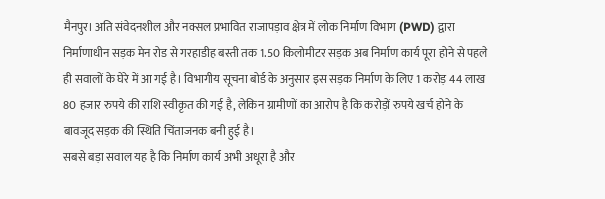मैनपुर। अति संवेदनशील और नक्सल प्रभावित राजापड़ाव क्षेत्र में लोक निर्माण विभाग (PWD) द्वारा निर्माणाधीन सड़क मेन रोड से गरहाडीह बस्ती तक 1.50 किलोमीटर सड़क अब निर्माण कार्य पूरा होने से पहले ही सवालों के घेरे में आ गई है। विभागीय सूचना बोर्ड के अनुसार इस सड़क निर्माण के लिए 1 करोड़ 44 लाख 80 हजार रुपये की राशि स्वीकृत की गई है, लेकिन ग्रामीणों का आरोप है कि करोड़ों रुपये खर्च होने के बावजूद सड़क की स्थिति चिंताजनक बनी हुई है।
सबसे बड़ा सवाल यह है कि निर्माण कार्य अभी अधूरा है और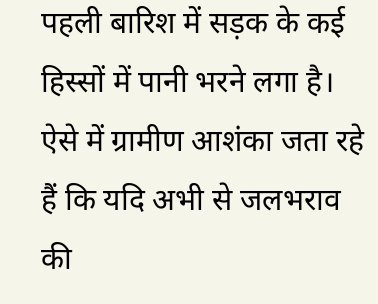पहली बारिश में सड़क के कई हिस्सों में पानी भरने लगा है। ऐसे में ग्रामीण आशंका जता रहे हैं कि यदि अभी से जलभराव की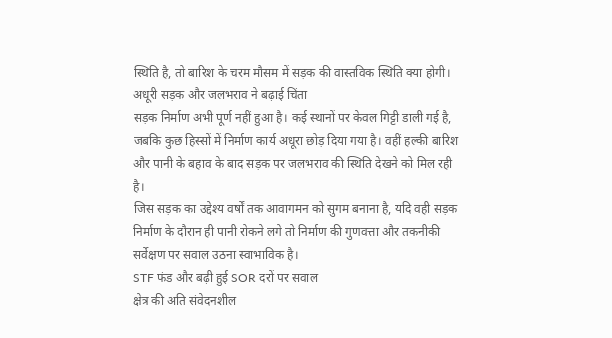स्थिति है, तो बारिश के चरम मौसम में सड़क की वास्तविक स्थिति क्या होगी।
अधूरी सड़क और जलभराव ने बढ़ाई चिंता
सड़क निर्माण अभी पूर्ण नहीं हुआ है। कई स्थानों पर केवल गिट्टी डाली गई है, जबकि कुछ हिस्सों में निर्माण कार्य अधूरा छोड़ दिया गया है। वहीं हल्की बारिश और पानी के बहाव के बाद सड़क पर जलभराव की स्थिति देखने को मिल रही है।
जिस सड़क का उद्देश्य वर्षों तक आवागमन को सुगम बनाना है, यदि वही सड़क निर्माण के दौरान ही पानी रोकने लगे तो निर्माण की गुणवत्ता और तकनीकी सर्वेक्षण पर सवाल उठना स्वाभाविक है।
STF फंड और बढ़ी हुई SOR दरों पर सवाल
क्षेत्र की अति संवेदनशील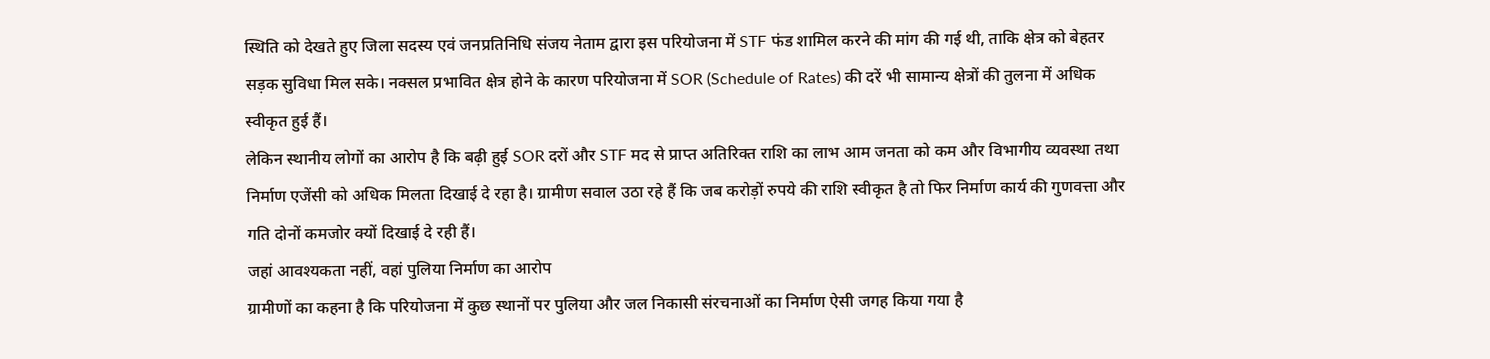स्थिति को देखते हुए जिला सदस्य एवं जनप्रतिनिधि संजय नेताम द्वारा इस परियोजना में STF फंड शामिल करने की मांग की गई थी, ताकि क्षेत्र को बेहतर सड़क सुविधा मिल सके। नक्सल प्रभावित क्षेत्र होने के कारण परियोजना में SOR (Schedule of Rates) की दरें भी सामान्य क्षेत्रों की तुलना में अधिक स्वीकृत हुई हैं।
लेकिन स्थानीय लोगों का आरोप है कि बढ़ी हुई SOR दरों और STF मद से प्राप्त अतिरिक्त राशि का लाभ आम जनता को कम और विभागीय व्यवस्था तथा निर्माण एजेंसी को अधिक मिलता दिखाई दे रहा है। ग्रामीण सवाल उठा रहे हैं कि जब करोड़ों रुपये की राशि स्वीकृत है तो फिर निर्माण कार्य की गुणवत्ता और गति दोनों कमजोर क्यों दिखाई दे रही हैं।
जहां आवश्यकता नहीं, वहां पुलिया निर्माण का आरोप
ग्रामीणों का कहना है कि परियोजना में कुछ स्थानों पर पुलिया और जल निकासी संरचनाओं का निर्माण ऐसी जगह किया गया है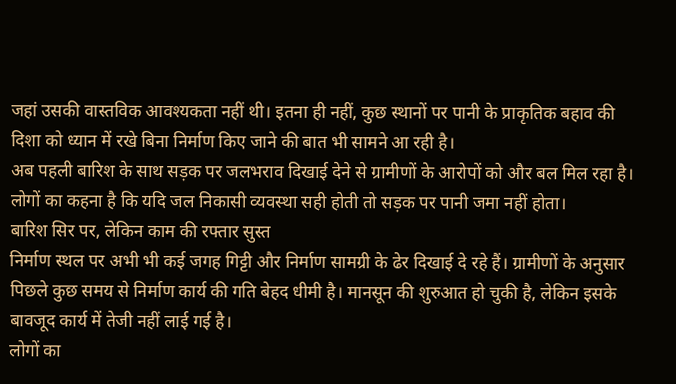जहां उसकी वास्तविक आवश्यकता नहीं थी। इतना ही नहीं, कुछ स्थानों पर पानी के प्राकृतिक बहाव की दिशा को ध्यान में रखे बिना निर्माण किए जाने की बात भी सामने आ रही है।
अब पहली बारिश के साथ सड़क पर जलभराव दिखाई देने से ग्रामीणों के आरोपों को और बल मिल रहा है। लोगों का कहना है कि यदि जल निकासी व्यवस्था सही होती तो सड़क पर पानी जमा नहीं होता।
बारिश सिर पर, लेकिन काम की रफ्तार सुस्त
निर्माण स्थल पर अभी भी कई जगह गिट्टी और निर्माण सामग्री के ढेर दिखाई दे रहे हैं। ग्रामीणों के अनुसार पिछले कुछ समय से निर्माण कार्य की गति बेहद धीमी है। मानसून की शुरुआत हो चुकी है, लेकिन इसके बावजूद कार्य में तेजी नहीं लाई गई है।
लोगों का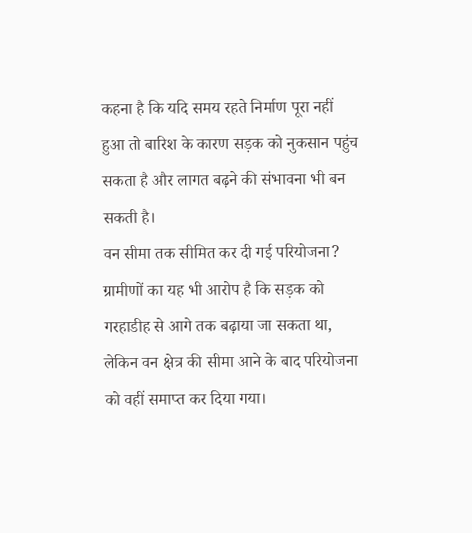कहना है कि यदि समय रहते निर्माण पूरा नहीं हुआ तो बारिश के कारण सड़क को नुकसान पहुंच सकता है और लागत बढ़ने की संभावना भी बन सकती है।
वन सीमा तक सीमित कर दी गई परियोजना?
ग्रामीणों का यह भी आरोप है कि सड़क को गरहाडीह से आगे तक बढ़ाया जा सकता था, लेकिन वन क्षेत्र की सीमा आने के बाद परियोजना को वहीं समाप्त कर दिया गया।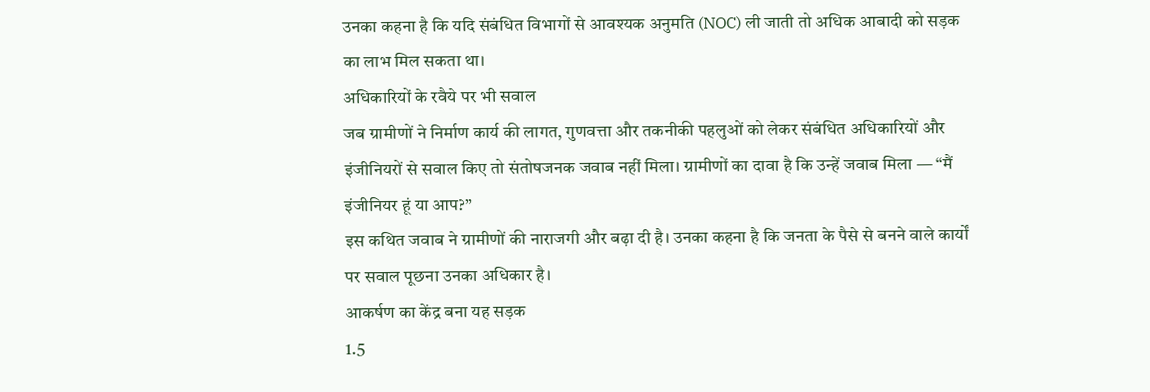उनका कहना है कि यदि संबंधित विभागों से आवश्यक अनुमति (NOC) ली जाती तो अधिक आबादी को सड़क का लाभ मिल सकता था।
अधिकारियों के रवैये पर भी सवाल
जब ग्रामीणों ने निर्माण कार्य की लागत, गुणवत्ता और तकनीकी पहलुओं को लेकर संबंधित अधिकारियों और इंजीनियरों से सवाल किए तो संतोषजनक जवाब नहीं मिला। ग्रामीणों का दावा है कि उन्हें जवाब मिला — “मैं इंजीनियर हूं या आप?”
इस कथित जवाब ने ग्रामीणों की नाराजगी और बढ़ा दी है। उनका कहना है कि जनता के पैसे से बनने वाले कार्यों पर सवाल पूछना उनका अधिकार है।
आकर्षण का केंद्र बना यह सड़क
1.5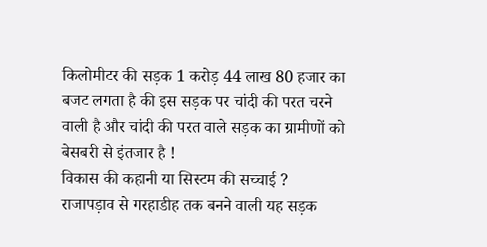किलोमीटर की सड़क 1 करोड़ 44 लाख 80 हजार का बजट लगता है की इस सड़क पर चांदी की परत चरने वाली है और चांदी की परत वाले सड़क का ग्रामीणों को बेसबरी से इंतजार है !
विकास की कहानी या सिस्टम की सच्चाई ?
राजापड़ाव से गरहाडीह तक बनने वाली यह सड़क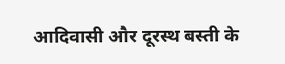आदिवासी और दूरस्थ बस्ती के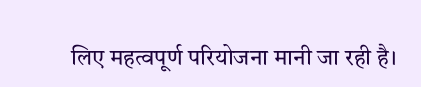लिए महत्वपूर्ण परियोजना मानी जा रही है।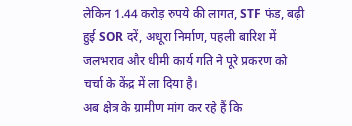लेकिन 1.44 करोड़ रुपये की लागत, STF फंड, बढ़ी हुई SOR दरें, अधूरा निर्माण, पहली बारिश में जलभराव और धीमी कार्य गति ने पूरे प्रकरण को चर्चा के केंद्र में ला दिया है।
अब क्षेत्र के ग्रामीण मांग कर रहे हैं कि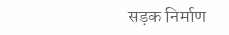सड़क निर्माण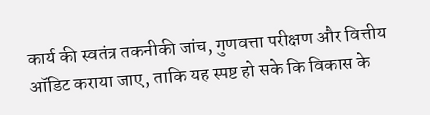कार्य की स्वतंत्र तकनीकी जांच, गुणवत्ता परीक्षण और वित्तीय ऑडिट कराया जाए, ताकि यह स्पष्ट हो सके कि विकास के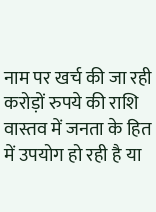नाम पर खर्च की जा रही करोड़ों रुपये की राशि वास्तव में जनता के हित में उपयोग हो रही है या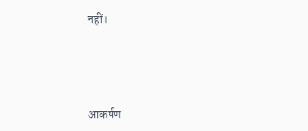नहीं।




आकर्षण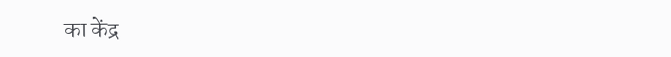का केंद्र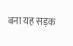बना यह सड़क